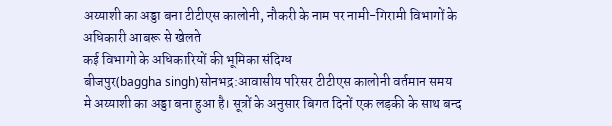अय्याशी का अड्डा बना टीटीएस कालोनी, नौकरी के नाम पर नामी-गिरामी विभागों के अधिकारी आबरू से खेलते
कई विभागो के अधिकारियों की भूमिका संदिग्ध
बीजपुर(baggha singh)सोनभद्र:आवासीय परिसर टीटीएस कालोनी वर्तमान समय मे अय्याशी का अड्डा बना हुआ है। सूत्रों के अनुसार बिगत दिनों एक लड़की के साथ बन्द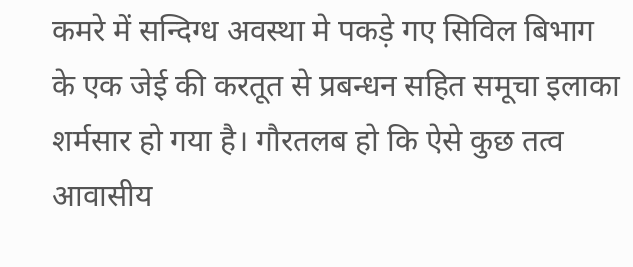कमरे में सन्दिग्ध अवस्था मे पकड़े गए सिविल बिभाग के एक जेई की करतूत से प्रबन्धन सहित समूचा इलाका शर्मसार हो गया है। गौरतलब हो कि ऐसे कुछ तत्व आवासीय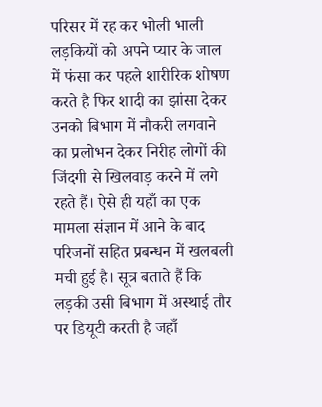परिसर में रह कर भोली भाली लड़कियों को अपने प्यार के जाल में फंसा कर पहले शारीरिक शोषण करते है फिर शादी का झांसा देकर उनको बिभाग में नौकरी लगवाने का प्रलोभन देकर निरीह लोगों की जिंदगी से खिलवाड़ करने में लगे रहते हैं। ऐसे ही यहाँ का एक मामला संज्ञान में आने के बाद परिजनों सहित प्रबन्धन में खलबली मची हुई है। सूत्र बताते हैं कि लड़की उसी बिभाग में अस्थाई तौर पर डियूटी करती है जहाँ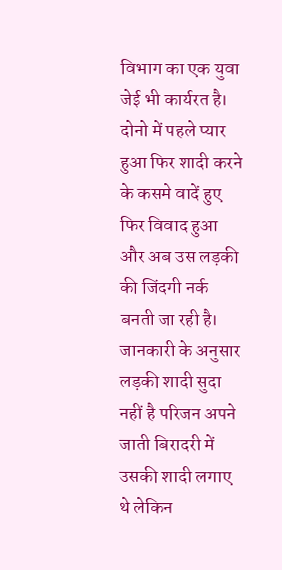विभाग का एक युवा जेई भी कार्यरत है। दोनो में पहले प्यार हुआ फिर शादी करने के कसमे वादें हुए फिर विवाद हुआ और अब उस लड़की की जिंदगी नर्क बनती जा रही है। जानकारी के अनुसार लड़की शादी सुदा नहीं है परिजन अपने जाती बिरादरी में उसकी शादी लगाए थे लेकिन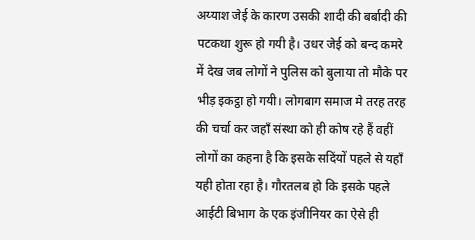अय्याश जेई के कारण उसकी शादी की बर्बादी की पटकथा शुरू हो गयी है। उधर जेई को बन्द कमरे में देख जब लोगों ने पुलिस को बुलाया तो मौके पर भीड़ इकट्ठा हो गयी। लोगबाग समाज मे तरह तरह की चर्चा कर जहाँ संस्था को ही कोष रहे हैं वहीं लोगों का कहना है कि इसके सदिंयों पहले से यहाँ यही होता रहा है। गौरतलब हो कि इसके पहले आईटी बिभाग के एक इंजीनियर का ऐसे ही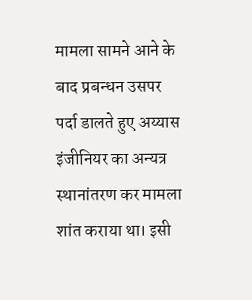मामला सामने आने के बाद प्रबन्धन उसपर पर्दा डालते हुए अय्यास इंजीनियर का अन्यत्र स्थानांतरण कर मामला शांत कराया था। इसी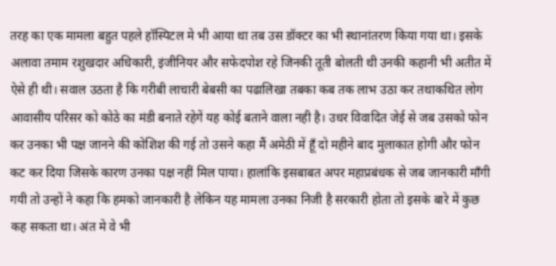तरह का एक मामला बहुत पहले हॉस्पिटल मे भी आया था तब उस डॉक्टर का भी स्थानांतरण किया गया था। इसके अलावा तमाम रशुखदार अधिकारी, इंजीनियर और सफेदपोश रहे जिनकी तूती बोलती थी उनकी कहानी भी अतीत में ऐसे ही थी। सवाल उठता है कि गरीबी लाचारी बेबसी का पढालिखा तबका कब तक लाभ उठा कर तथाकथित लोग आवासीय परिसर को कोठे का मंडी बनाते रहेगें यह कोई बताने वाला नही है। उधर विवादित जेई से जब उसको फोन कर उनका भी पक्ष जानने की कोशिश की गई तो उसने कहा मैं अमेठी में हूँ दो महीने बाद मुलाकात होगी और फोन कट कर दिया जिसके कारण उनका पक्ष नहीं मिल पाया। हालांकि इसबाबत अपर महाप्रबंधक से जब जानकारी माँगी गयी तो उन्हों ने कहा कि हमको जानकारी है लेकिन यह मामला उनका निजी है सरकारी होता तो इसके बारे में कुछ कह सकता था। अंत मे वे भी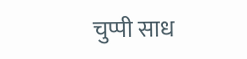चुप्पी साध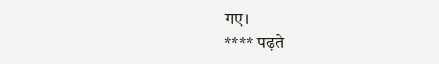गए।
**** पढ़ते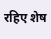रहिए शेष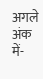अगले अंक में-